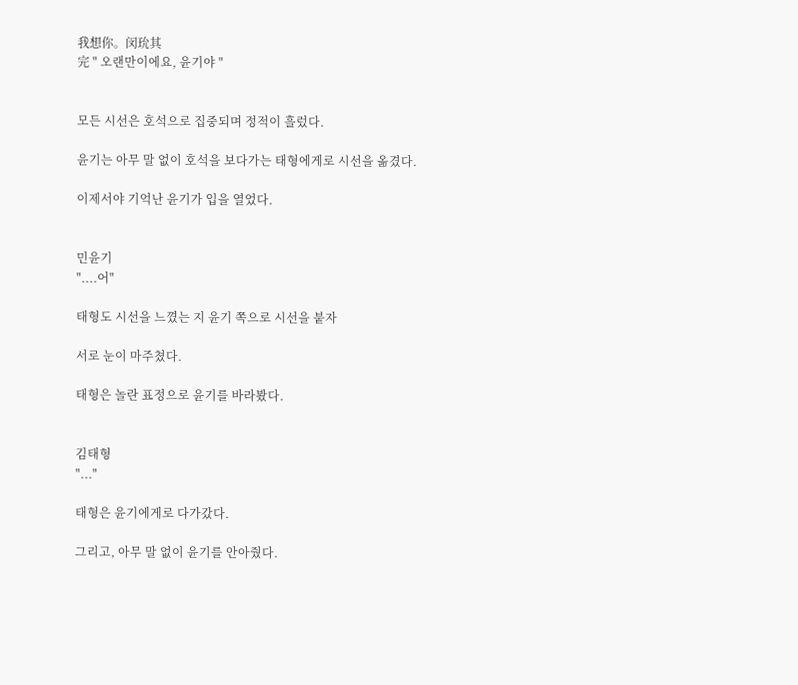我想你。闵玧其
完 " 오랜만이에요, 윤기야 "


모든 시선은 호석으로 집중되며 정적이 흘렀다.

윤기는 아무 말 없이 호석을 보다가는 태형에게로 시선을 옮겼다.

이제서야 기억난 윤기가 입을 열었다.


민윤기
"....어"

태형도 시선을 느꼈는 지 윤기 쪽으로 시선을 붙자

서로 눈이 마주쳤다.

태형은 놀란 표정으로 윤기를 바라봤다.


김태형
"..."

태형은 윤기에게로 다가갔다.

그리고, 아무 말 없이 윤기를 안아줬다.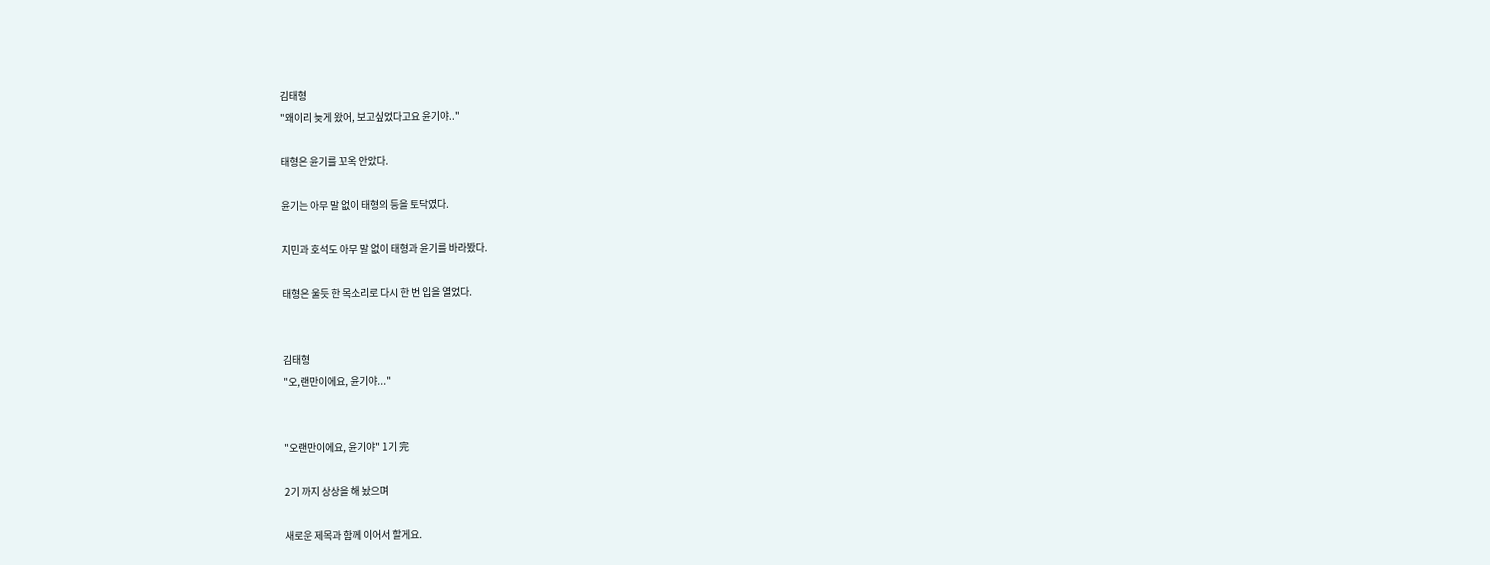김태형
"왜이리 늦게 왔어, 보고싶었다고요 윤기야.."

태형은 윤기를 꼬옥 안았다.

윤기는 아무 말 없이 태형의 등을 토닥였다.

지민과 호석도 아무 말 없이 태형과 윤기를 바라봤다.

태형은 울듯 한 목소리로 다시 한 번 입을 열었다.


김태형
"오,랜만이에요, 윤기야..."


"오랜만이에요, 윤기야" 1기 完

2기 까지 상상을 해 놨으며

새로운 제목과 함께 이어서 할게요.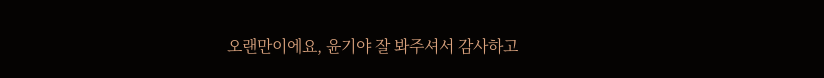오랜만이에요, 윤기야 잘 봐주셔서 감사하고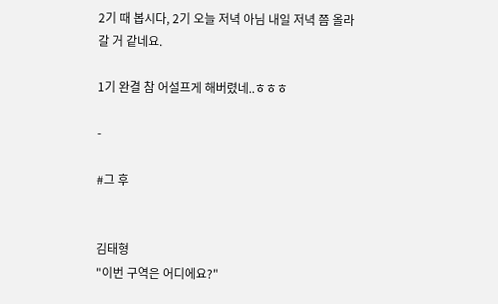2기 때 봅시다, 2기 오늘 저녁 아님 내일 저녁 쯤 올라갈 거 같네요.

1기 완결 참 어설프게 해버렸네..ㅎㅎㅎ

-

#그 후


김태형
"이번 구역은 어디에요?"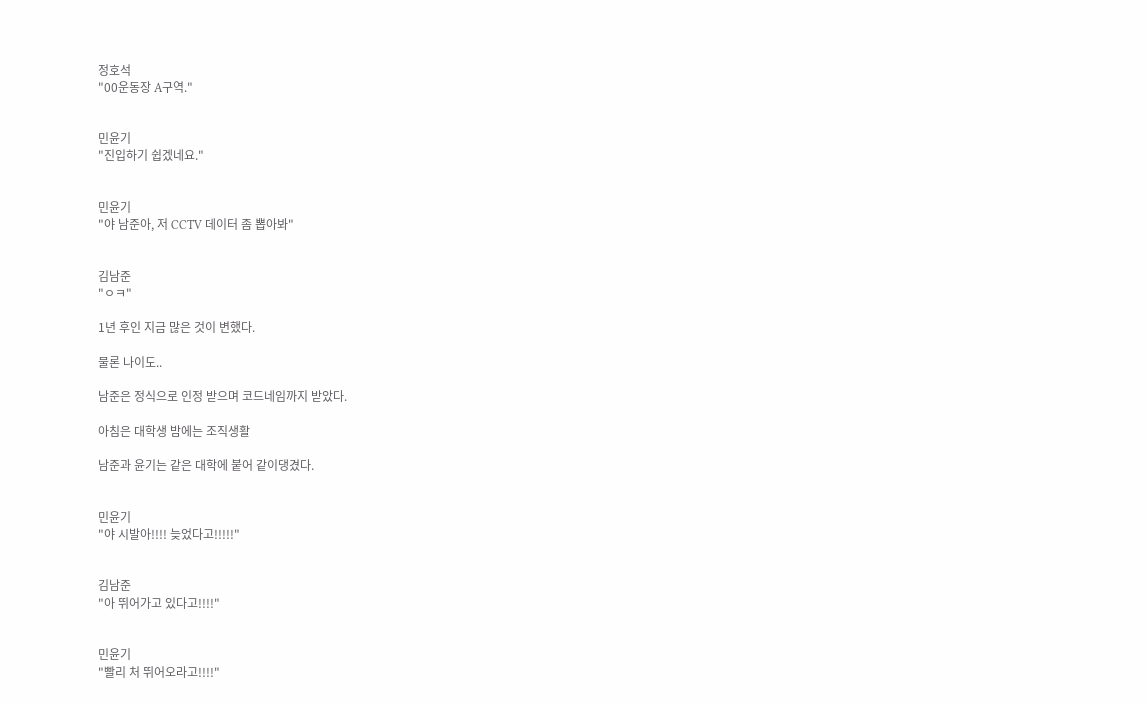정호석
"00운동장 A구역."


민윤기
"진입하기 쉽겠네요."


민윤기
"야 남준아, 저 CCTV 데이터 좀 뽑아봐"


김남준
"ㅇㅋ"

1년 후인 지금 많은 것이 변했다.

물론 나이도..

남준은 정식으로 인정 받으며 코드네임까지 받았다.

아침은 대학생 밤에는 조직생활

남준과 윤기는 같은 대학에 붙어 같이댕겼다.


민윤기
"야 시발아!!!! 늦었다고!!!!!"


김남준
"아 뛰어가고 있다고!!!!"


민윤기
"빨리 처 뛰어오라고!!!!"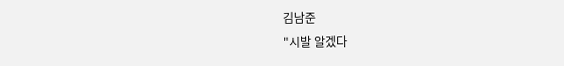김남준
"시발 알겠다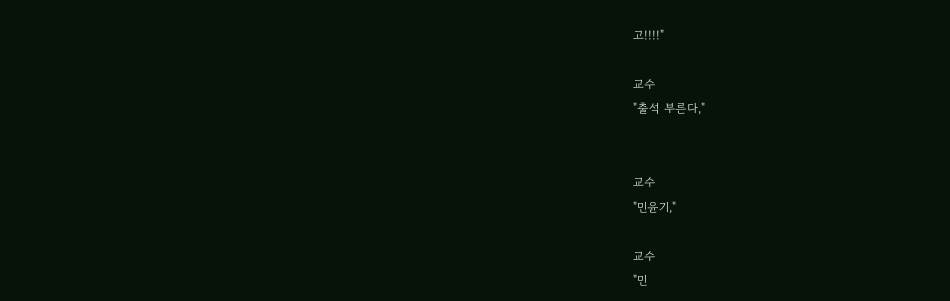고!!!!"

교수
"출석 부른다,"


교수
"민윤기,"

교수
"민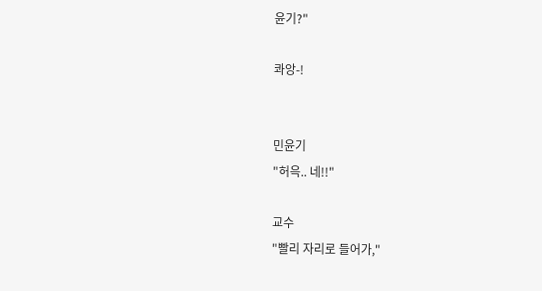윤기?"

콰앙-!


민윤기
"허윽.. 네!!"

교수
"빨리 자리로 들어가,"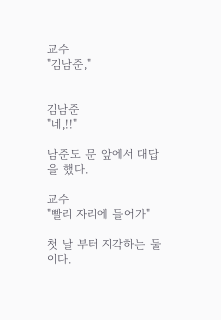교수
"김남준,"


김남준
"네,!!"

남준도 문 앞에서 대답을 했다.

교수
"빨리 자리에 들어가"

첫 날 부터 지각하는 둘이다.